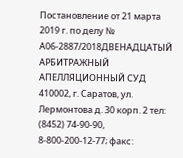Постановление от 21 марта 2019 г. по делу № А06-2887/2018ДВЕНАДЦАТЫЙ АРБИТРАЖНЫЙ АПЕЛЛЯЦИОННЫЙ СУД 410002, г. Саратов, ул. Лермонтова д. 30 корп. 2 тел: (8452) 74-90-90, 8-800-200-12-77; факс: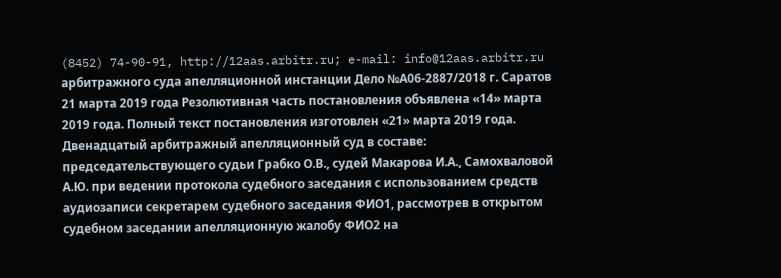(8452) 74-90-91, http://12aas.arbitr.ru; e-mail: info@12aas.arbitr.ru арбитражного суда апелляционной инстанции Дело №А06-2887/2018 г. Саратов 21 марта 2019 года Резолютивная часть постановления объявлена «14» марта 2019 года. Полный текст постановления изготовлен «21» марта 2019 года. Двенадцатый арбитражный апелляционный суд в составе: председательствующего судьи Грабко О.В., судей Макарова И.А., Самохваловой А.Ю. при ведении протокола судебного заседания с использованием средств аудиозаписи секретарем судебного заседания ФИО1, рассмотрев в открытом судебном заседании апелляционную жалобу ФИО2 на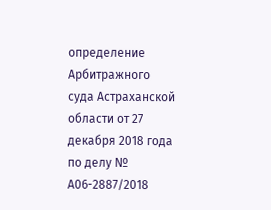определение Арбитражного суда Астраханской области от 27 декабря 2018 года по делу № А06-2887/2018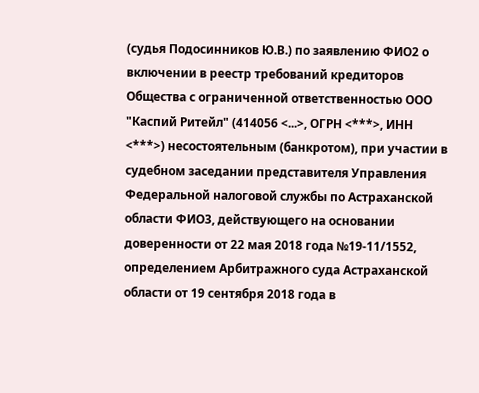(судья Подосинников Ю.В.) по заявлению ФИО2 о включении в реестр требований кредиторов Общества с ограниченной ответственностью ООО "Каспий Ритейл" (414056 <...>, ОГРН <***>, ИНН <***>) несостоятельным (банкротом), при участии в судебном заседании представителя Управления Федеральной налоговой службы по Астраханской области ФИО3, действующего на основании доверенности от 22 мая 2018 года №19-11/1552, определением Арбитражного суда Астраханской области от 19 сентября 2018 года в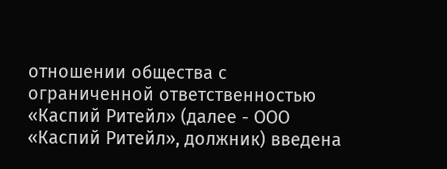отношении общества с ограниченной ответственностью «Каспий Ритейл» (далее - ООО «Каспий Ритейл», должник) введена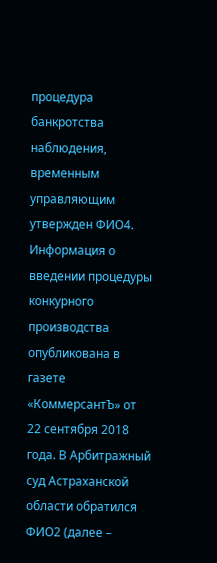процедура банкротства наблюдения, временным управляющим утвержден ФИО4. Информация о введении процедуры конкурного производства опубликована в газете «КоммерсантЪ» от 22 сентября 2018 года. В Арбитражный суд Астраханской области обратился ФИО2 (далее –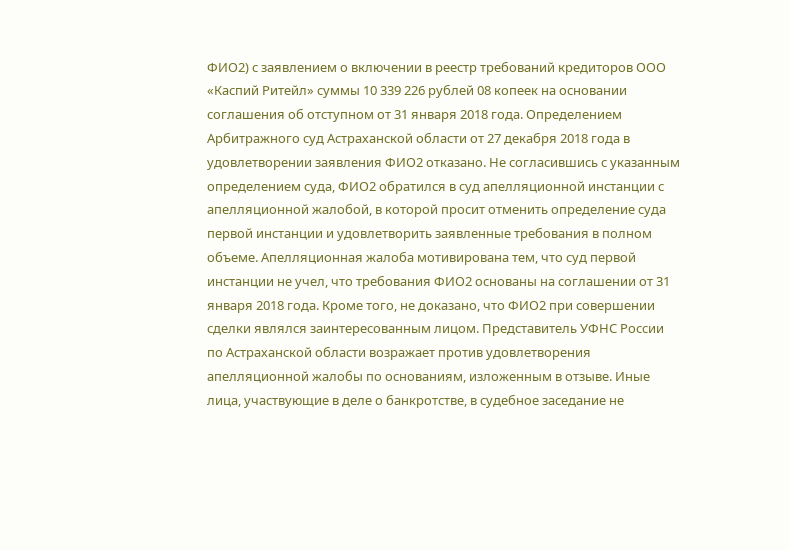ФИО2) с заявлением о включении в реестр требований кредиторов ООО «Каспий Ритейл» суммы 10 339 226 рублей 08 копеек на основании соглашения об отступном от 31 января 2018 года. Определением Арбитражного суд Астраханской области от 27 декабря 2018 года в удовлетворении заявления ФИО2 отказано. Не согласившись с указанным определением суда, ФИО2 обратился в суд апелляционной инстанции с апелляционной жалобой, в которой просит отменить определение суда первой инстанции и удовлетворить заявленные требования в полном объеме. Апелляционная жалоба мотивирована тем, что суд первой инстанции не учел, что требования ФИО2 основаны на соглашении от 31 января 2018 года. Кроме того, не доказано, что ФИО2 при совершении сделки являлся заинтересованным лицом. Представитель УФНС России по Астраханской области возражает против удовлетворения апелляционной жалобы по основаниям, изложенным в отзыве. Иные лица, участвующие в деле о банкротстве, в судебное заседание не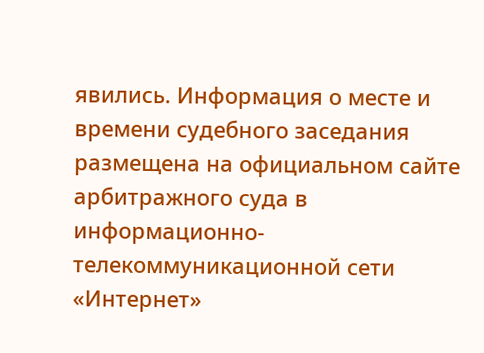явились. Информация о месте и времени судебного заседания размещена на официальном сайте арбитражного суда в информационно-телекоммуникационной сети «Интернет»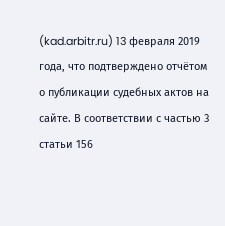(kad.arbitr.ru) 13 февраля 2019 года, что подтверждено отчётом о публикации судебных актов на сайте. В соответствии с частью 3 статьи 156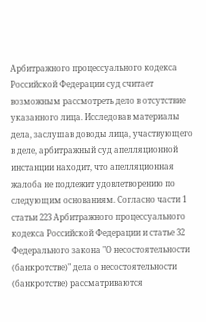Арбитражного процессуального кодекса Российской Федерации суд считает возможным рассмотреть дело в отсутствие указанного лица. Исследовав материалы дела, заслушав доводы лица, участвующего в деле, арбитражный суд апелляционной инстанции находит, что апелляционная жалоба не подлежит удовлетворению по следующим основаниям. Согласно части 1 статьи 223 Арбитражного процессуального кодекса Российской Федерации и статье 32 Федерального закона "О несостоятельности (банкротстве)" дела о несостоятельности (банкротстве) рассматриваются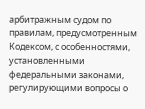арбитражным судом по правилам, предусмотренным Кодексом, с особенностями, установленными федеральными законами, регулирующими вопросы о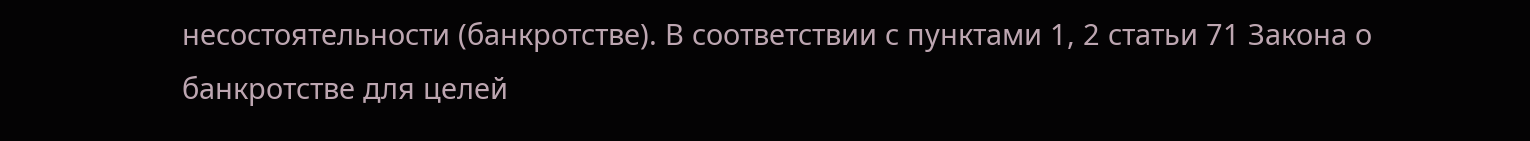несостоятельности (банкротстве). В соответствии с пунктами 1, 2 статьи 71 Закона о банкротстве для целей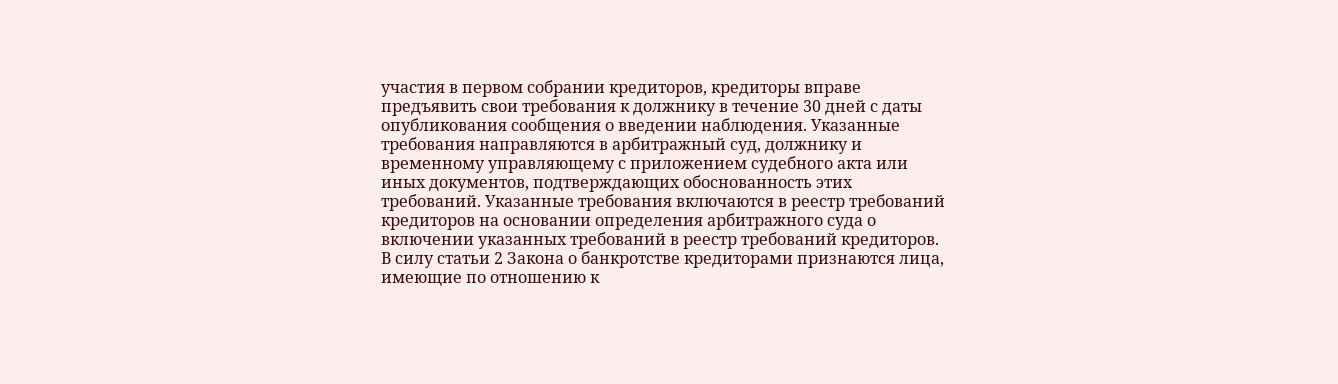участия в первом собрании кредиторов, кредиторы вправе предъявить свои требования к должнику в течение 30 дней с даты опубликования сообщения о введении наблюдения. Указанные требования направляются в арбитражный суд, должнику и временному управляющему с приложением судебного акта или иных документов, подтверждающих обоснованность этих требований. Указанные требования включаются в реестр требований кредиторов на основании определения арбитражного суда о включении указанных требований в реестр требований кредиторов. В силу статьи 2 Закона о банкротстве кредиторами признаются лица, имеющие по отношению к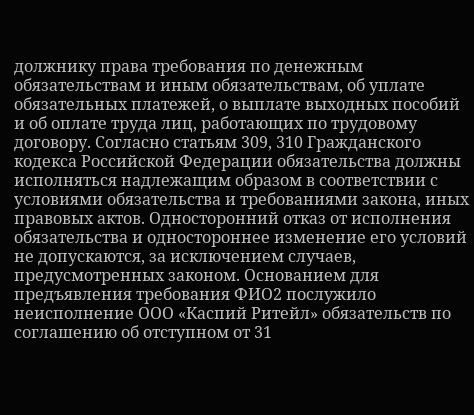должнику права требования по денежным обязательствам и иным обязательствам, об уплате обязательных платежей, о выплате выходных пособий и об оплате труда лиц, работающих по трудовому договору. Согласно статьям 309, 310 Гражданского кодекса Российской Федерации обязательства должны исполняться надлежащим образом в соответствии с условиями обязательства и требованиями закона, иных правовых актов. Односторонний отказ от исполнения обязательства и одностороннее изменение его условий не допускаются, за исключением случаев, предусмотренных законом. Основанием для предъявления требования ФИО2 послужило неисполнение ООО «Каспий Ритейл» обязательств по соглашению об отступном от 31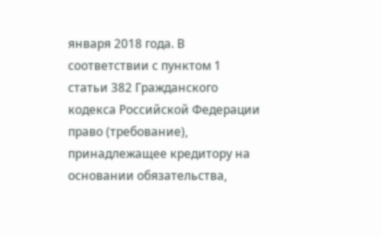января 2018 года. В соответствии с пунктом 1 статьи 382 Гражданского кодекса Российской Федерации право (требование), принадлежащее кредитору на основании обязательства,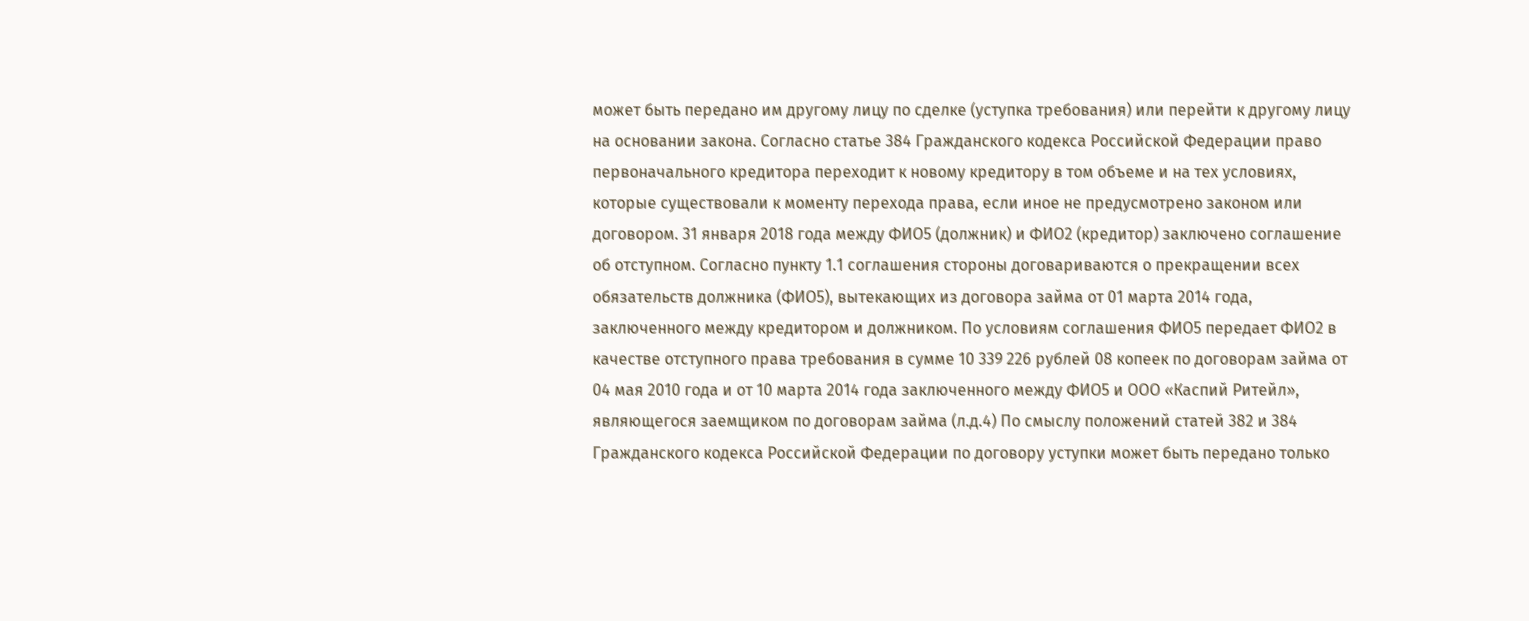может быть передано им другому лицу по сделке (уступка требования) или перейти к другому лицу на основании закона. Согласно статье 384 Гражданского кодекса Российской Федерации право первоначального кредитора переходит к новому кредитору в том объеме и на тех условиях, которые существовали к моменту перехода права, если иное не предусмотрено законом или договором. 31 января 2018 года между ФИО5 (должник) и ФИО2 (кредитор) заключено соглашение об отступном. Согласно пункту 1.1 соглашения стороны договариваются о прекращении всех обязательств должника (ФИО5), вытекающих из договора займа от 01 марта 2014 года, заключенного между кредитором и должником. По условиям соглашения ФИО5 передает ФИО2 в качестве отступного права требования в сумме 10 339 226 рублей 08 копеек по договорам займа от 04 мая 2010 года и от 10 марта 2014 года заключенного между ФИО5 и ООО «Каспий Ритейл», являющегося заемщиком по договорам займа (л.д.4) По смыслу положений статей 382 и 384 Гражданского кодекса Российской Федерации по договору уступки может быть передано только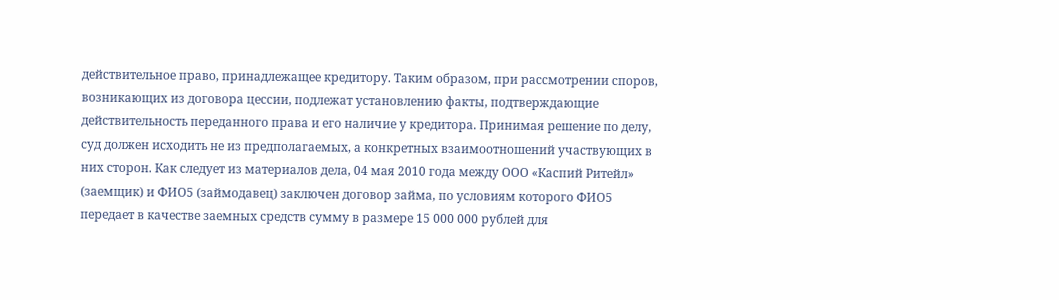действительное право, принадлежащее кредитору. Таким образом, при рассмотрении споров, возникающих из договора цессии, подлежат установлению факты, подтверждающие действительность переданного права и его наличие у кредитора. Принимая решение по делу, суд должен исходить не из предполагаемых, а конкретных взаимоотношений участвующих в них сторон. Как следует из материалов дела, 04 мая 2010 года между ООО «Каспий Ритейл» (заемщик) и ФИО5 (займодавец) заключен договор займа, по условиям которого ФИО5 передает в качестве заемных средств сумму в размере 15 000 000 рублей для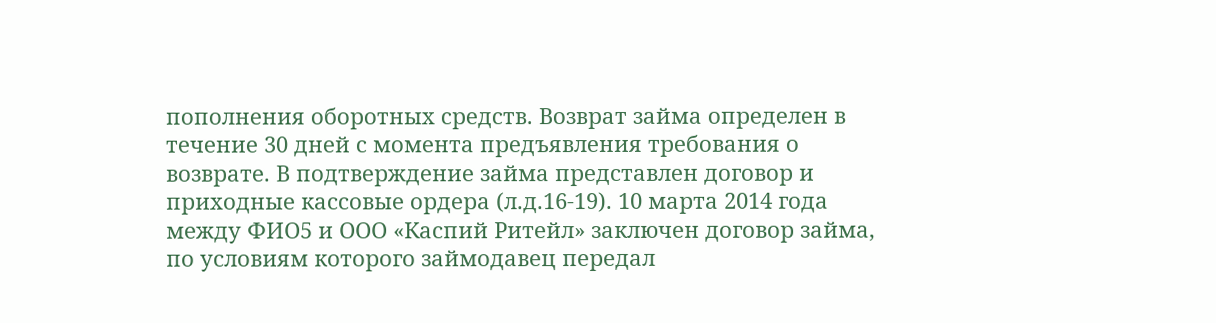пополнения оборотных средств. Возврат займа определен в течение 30 дней с момента предъявления требования о возврате. В подтверждение займа представлен договор и приходные кассовые ордера (л.д.16-19). 10 марта 2014 года между ФИО5 и ООО «Каспий Ритейл» заключен договор займа, по условиям которого займодавец передал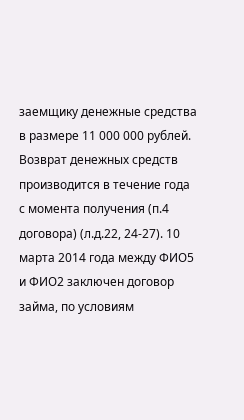заемщику денежные средства в размере 11 000 000 рублей. Возврат денежных средств производится в течение года с момента получения (п.4 договора) (л.д.22, 24-27). 10 марта 2014 года между ФИО5 и ФИО2 заключен договор займа, по условиям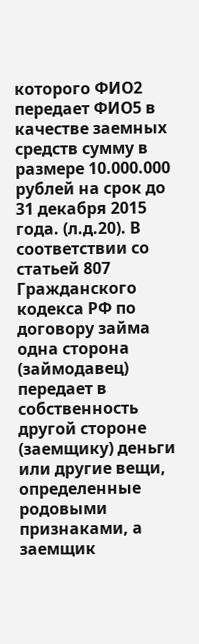которого ФИО2 передает ФИО5 в качестве заемных средств сумму в размере 10.000.000 рублей на срок до 31 декабря 2015 года. (л.д.20). В соответствии со статьей 807 Гражданского кодекса РФ по договору займа одна сторона (займодавец) передает в собственность другой стороне (заемщику) деньги или другие вещи, определенные родовыми признаками, а заемщик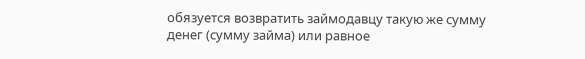обязуется возвратить займодавцу такую же сумму денег (сумму займа) или равное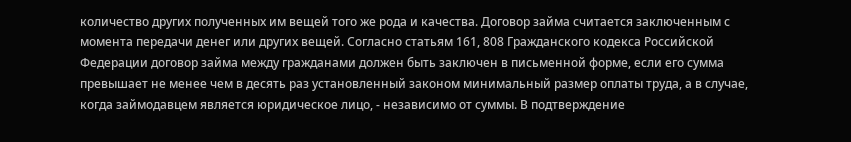количество других полученных им вещей того же рода и качества. Договор займа считается заключенным с момента передачи денег или других вещей. Согласно статьям 161, 808 Гражданского кодекса Российской Федерации договор займа между гражданами должен быть заключен в письменной форме, если его сумма превышает не менее чем в десять раз установленный законом минимальный размер оплаты труда, а в случае, когда займодавцем является юридическое лицо, - независимо от суммы. В подтверждение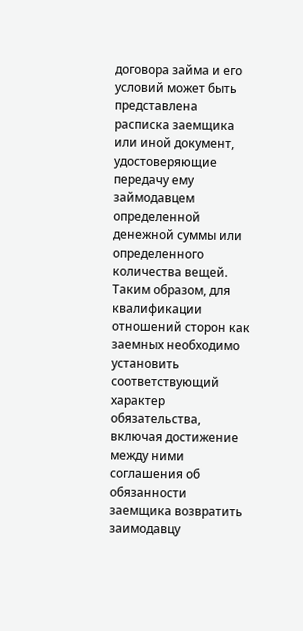договора займа и его условий может быть представлена расписка заемщика или иной документ, удостоверяющие передачу ему займодавцем определенной денежной суммы или определенного количества вещей. Таким образом, для квалификации отношений сторон как заемных необходимо установить соответствующий характер обязательства, включая достижение между ними соглашения об обязанности заемщика возвратить заимодавцу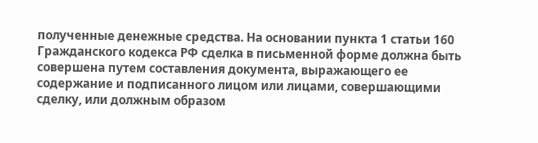полученные денежные средства. На основании пункта 1 статьи 160 Гражданского кодекса РФ сделка в письменной форме должна быть совершена путем составления документа, выражающего ее содержание и подписанного лицом или лицами, совершающими сделку, или должным образом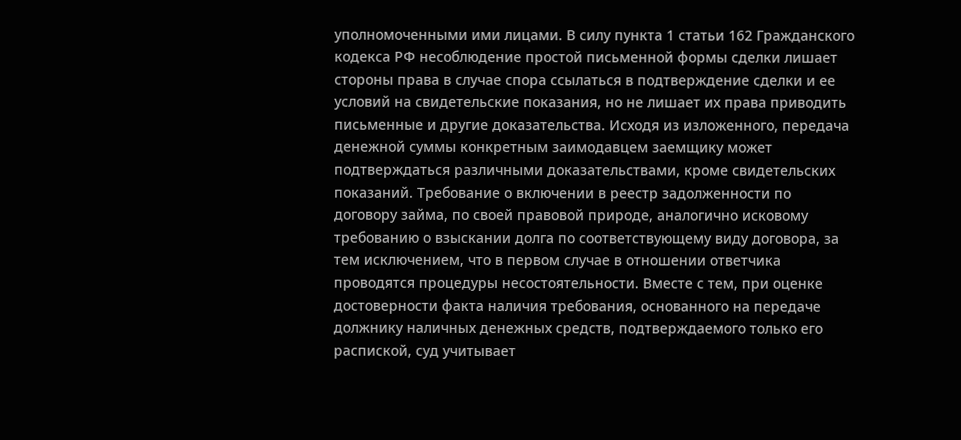уполномоченными ими лицами. В силу пункта 1 статьи 162 Гражданского кодекса РФ несоблюдение простой письменной формы сделки лишает стороны права в случае спора ссылаться в подтверждение сделки и ее условий на свидетельские показания, но не лишает их права приводить письменные и другие доказательства. Исходя из изложенного, передача денежной суммы конкретным заимодавцем заемщику может подтверждаться различными доказательствами, кроме свидетельских показаний. Требование о включении в реестр задолженности по договору займа, по своей правовой природе, аналогично исковому требованию о взыскании долга по соответствующему виду договора, за тем исключением, что в первом случае в отношении ответчика проводятся процедуры несостоятельности. Вместе с тем, при оценке достоверности факта наличия требования, основанного на передаче должнику наличных денежных средств, подтверждаемого только его распиской, суд учитывает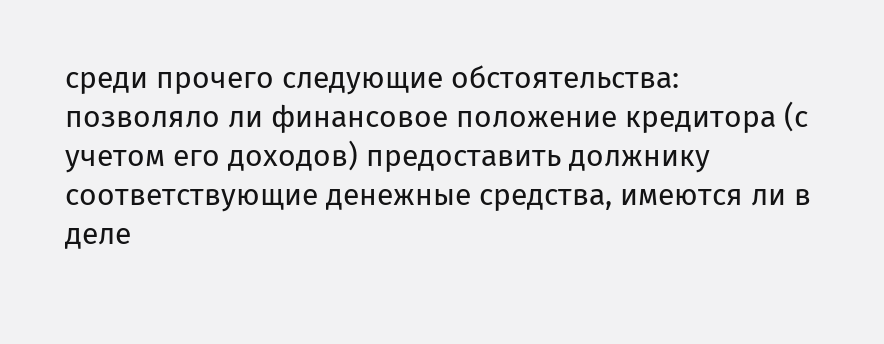среди прочего следующие обстоятельства: позволяло ли финансовое положение кредитора (с учетом его доходов) предоставить должнику соответствующие денежные средства, имеются ли в деле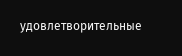удовлетворительные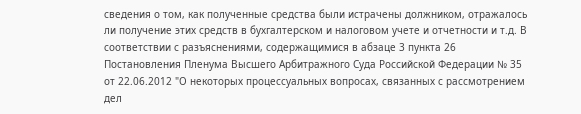сведения о том, как полученные средства были истрачены должником, отражалось ли получение этих средств в бухгалтерском и налоговом учете и отчетности и т.д. В соответствии с разъяснениями, содержащимися в абзаце 3 пункта 26 Постановления Пленума Высшего Арбитражного Суда Российской Федерации № 35 от 22.06.2012 "О некоторых процессуальных вопросах, связанных с рассмотрением дел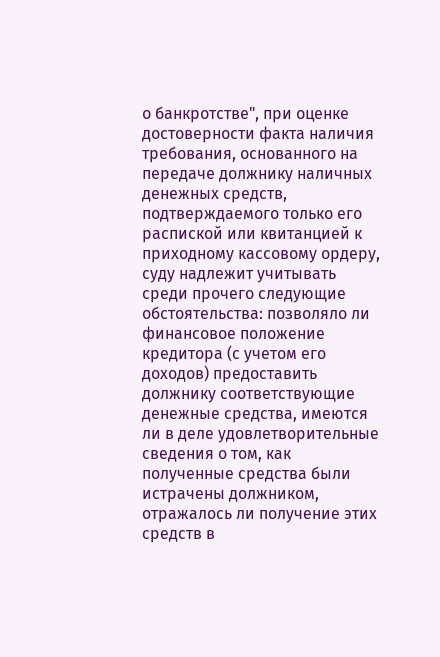о банкротстве", при оценке достоверности факта наличия требования, основанного на передаче должнику наличных денежных средств, подтверждаемого только его распиской или квитанцией к приходному кассовому ордеру, суду надлежит учитывать среди прочего следующие обстоятельства: позволяло ли финансовое положение кредитора (с учетом его доходов) предоставить должнику соответствующие денежные средства, имеются ли в деле удовлетворительные сведения о том, как полученные средства были истрачены должником, отражалось ли получение этих средств в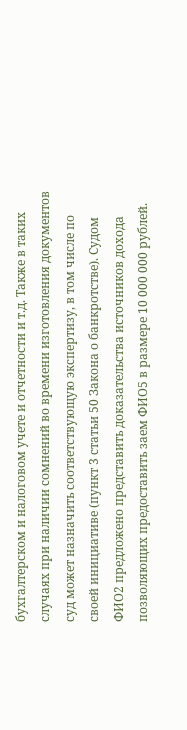бухгалтерском и налоговом учете и отчетности и т.д. Также в таких случаях при наличии сомнений во времени изготовления документов суд может назначить соответствующую экспертизу, в том числе по своей инициативе (пункт 3 статьи 50 Закона о банкротстве). Судом ФИО2 предложено представить доказательства источников дохода позволяющих предоставить заем ФИО5 в размере 10 000 000 рублей.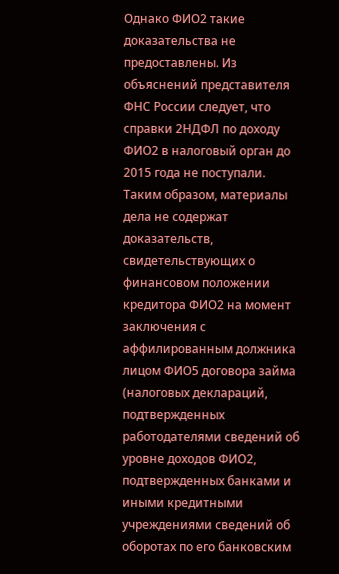Однако ФИО2 такие доказательства не предоставлены. Из объяснений представителя ФНС России следует, что справки 2НДФЛ по доходу ФИО2 в налоговый орган до 2015 года не поступали. Таким образом, материалы дела не содержат доказательств, свидетельствующих о финансовом положении кредитора ФИО2 на момент заключения с аффилированным должника лицом ФИО5 договора займа (налоговых деклараций, подтвержденных работодателями сведений об уровне доходов ФИО2, подтвержденных банками и иными кредитными учреждениями сведений об оборотах по его банковским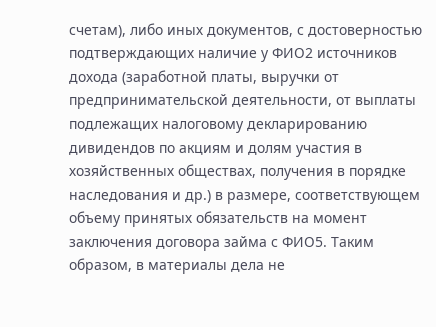счетам), либо иных документов, с достоверностью подтверждающих наличие у ФИО2 источников дохода (заработной платы, выручки от предпринимательской деятельности, от выплаты подлежащих налоговому декларированию дивидендов по акциям и долям участия в хозяйственных обществах, получения в порядке наследования и др.) в размере, соответствующем объему принятых обязательств на момент заключения договора займа с ФИО5. Таким образом, в материалы дела не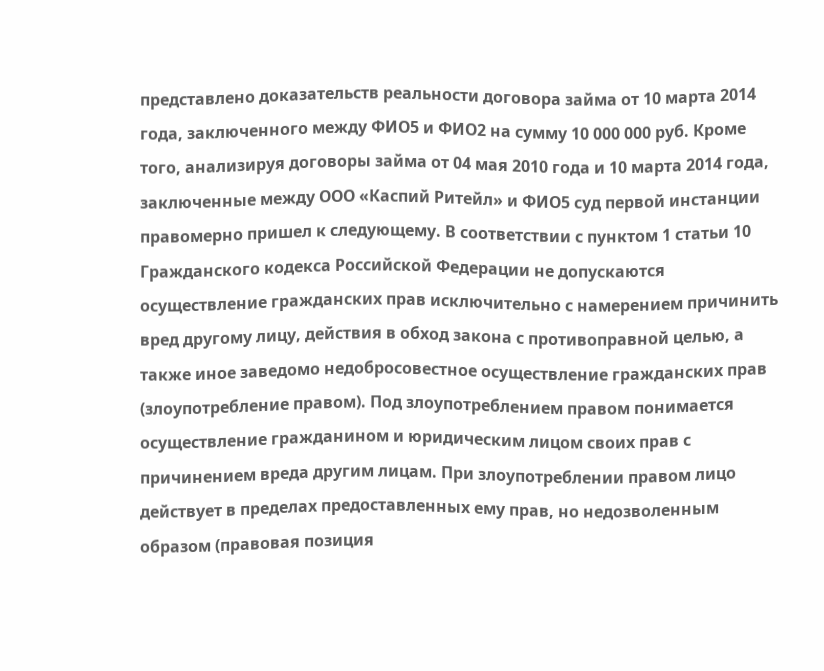представлено доказательств реальности договора займа от 10 марта 2014 года, заключенного между ФИО5 и ФИО2 на сумму 10 000 000 руб. Кроме того, анализируя договоры займа от 04 мая 2010 года и 10 марта 2014 года, заключенные между ООО «Каспий Ритейл» и ФИО5 суд первой инстанции правомерно пришел к следующему. В соответствии с пунктом 1 статьи 10 Гражданского кодекса Российской Федерации не допускаются осуществление гражданских прав исключительно с намерением причинить вред другому лицу, действия в обход закона с противоправной целью, а также иное заведомо недобросовестное осуществление гражданских прав (злоупотребление правом). Под злоупотреблением правом понимается осуществление гражданином и юридическим лицом своих прав с причинением вреда другим лицам. При злоупотреблении правом лицо действует в пределах предоставленных ему прав, но недозволенным образом (правовая позиция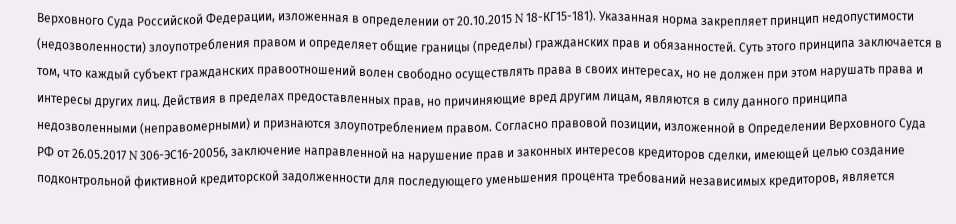Верховного Суда Российской Федерации, изложенная в определении от 20.10.2015 N 18-КГ15-181). Указанная норма закрепляет принцип недопустимости (недозволенности) злоупотребления правом и определяет общие границы (пределы) гражданских прав и обязанностей. Суть этого принципа заключается в том, что каждый субъект гражданских правоотношений волен свободно осуществлять права в своих интересах, но не должен при этом нарушать права и интересы других лиц. Действия в пределах предоставленных прав, но причиняющие вред другим лицам, являются в силу данного принципа недозволенными (неправомерными) и признаются злоупотреблением правом. Согласно правовой позиции, изложенной в Определении Верховного Суда РФ от 26.05.2017 N 306-ЭС16-20056, заключение направленной на нарушение прав и законных интересов кредиторов сделки, имеющей целью создание подконтрольной фиктивной кредиторской задолженности для последующего уменьшения процента требований независимых кредиторов, является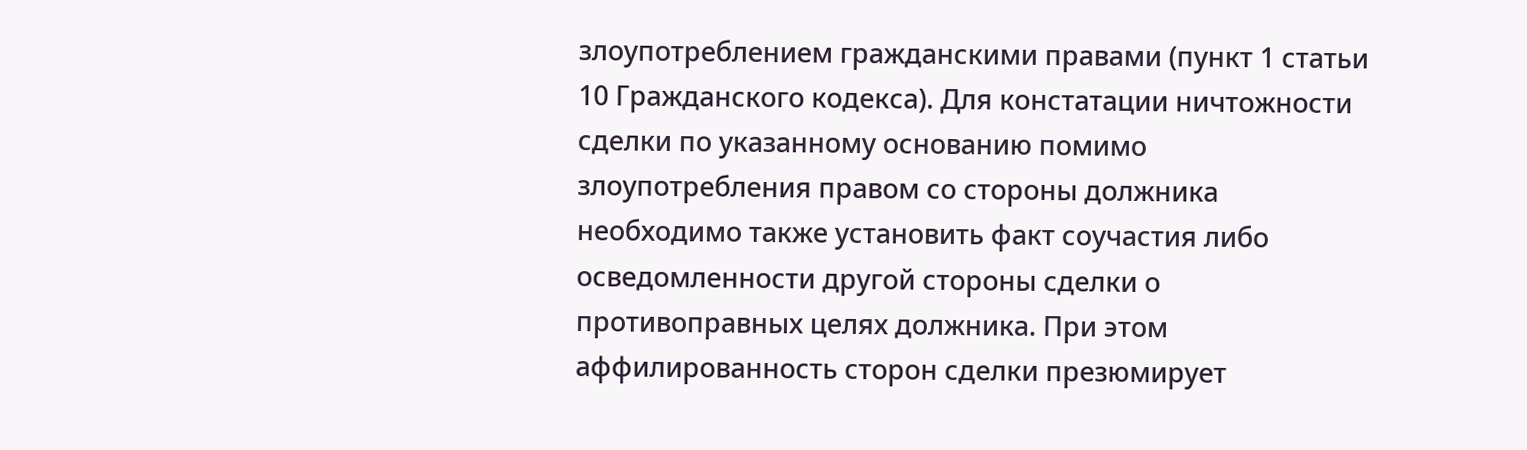злоупотреблением гражданскими правами (пункт 1 статьи 10 Гражданского кодекса). Для констатации ничтожности сделки по указанному основанию помимо злоупотребления правом со стороны должника необходимо также установить факт соучастия либо осведомленности другой стороны сделки о противоправных целях должника. При этом аффилированность сторон сделки презюмирует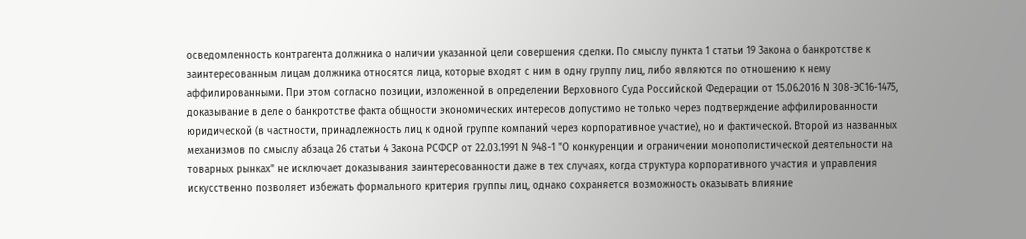осведомленность контрагента должника о наличии указанной цели совершения сделки. По смыслу пункта 1 статьи 19 Закона о банкротстве к заинтересованным лицам должника относятся лица, которые входят с ним в одну группу лиц, либо являются по отношению к нему аффилированными. При этом согласно позиции, изложенной в определении Верховного Суда Российской Федерации от 15.06.2016 N 308-ЭС16-1475, доказывание в деле о банкротстве факта общности экономических интересов допустимо не только через подтверждение аффилированности юридической (в частности, принадлежность лиц к одной группе компаний через корпоративное участие), но и фактической. Второй из названных механизмов по смыслу абзаца 26 статьи 4 Закона РСФСР от 22.03.1991 N 948-1 "О конкуренции и ограничении монополистической деятельности на товарных рынках" не исключает доказывания заинтересованности даже в тех случаях, когда структура корпоративного участия и управления искусственно позволяет избежать формального критерия группы лиц, однако сохраняется возможность оказывать влияние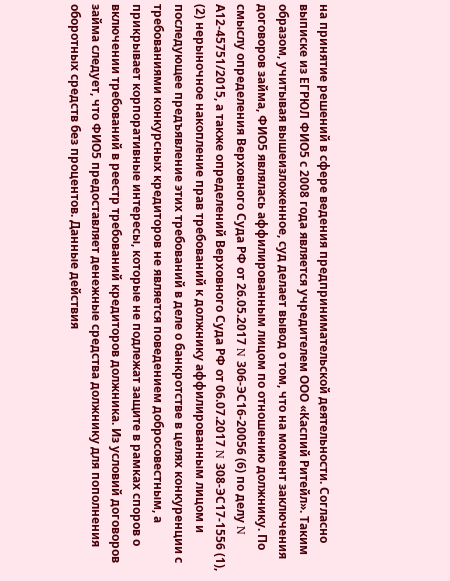на принятие решений в сфере ведения предпринимательской деятельности. Согласно выписке из ЕГРЮЛ ФИО5 с 2008 года является учредителем ООО «Каспий Ритейл». Таким образом, учитывая вышеизложенное, суд делает вывод о том, что на момент заключения договоров займа, ФИО5 являлась аффилированным лицом по отношению должнику. По смыслу определения Верховного Суда РФ от 26.05.2017 N 306-ЭС16-20056 (6) по делу N А12-45751/2015, а также определений Верховного Суда РФ от 06.07.2017 N 308-ЭС17-1556 (1), (2) нерыночное накопление прав требований к должнику аффилированным лицом и последующее предъявление этих требований в деле о банкротстве в целях конкуренции с требованиями конкурсных кредиторов не является поведением добросовестным, а прикрывает корпоративные интересы, которые не подлежат защите в рамках споров о включении требований в реестр требований кредиторов должника. Из условий договоров займа следует, что ФИО5 предоставляет денежные средства должнику для пополнения оборотных средств без процентов. Данные действия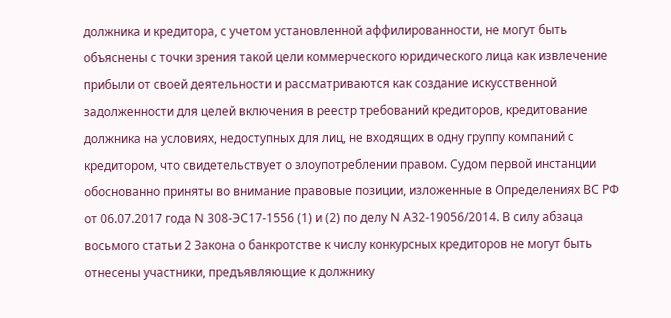должника и кредитора, с учетом установленной аффилированности, не могут быть объяснены с точки зрения такой цели коммерческого юридического лица как извлечение прибыли от своей деятельности и рассматриваются как создание искусственной задолженности для целей включения в реестр требований кредиторов, кредитование должника на условиях, недоступных для лиц, не входящих в одну группу компаний с кредитором, что свидетельствует о злоупотреблении правом. Судом первой инстанции обоснованно приняты во внимание правовые позиции, изложенные в Определениях ВС РФ от 06.07.2017 года N 308-ЭС17-1556 (1) и (2) по делу N А32-19056/2014. В силу абзаца восьмого статьи 2 Закона о банкротстве к числу конкурсных кредиторов не могут быть отнесены участники, предъявляющие к должнику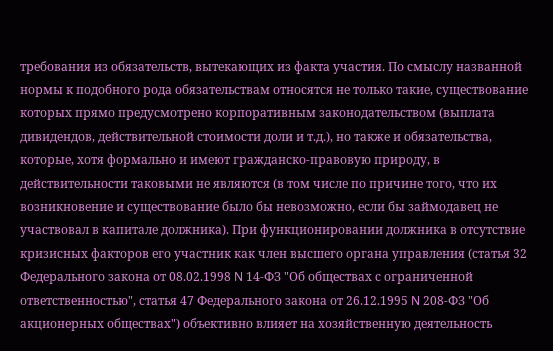требования из обязательств, вытекающих из факта участия. По смыслу названной нормы к подобного рода обязательствам относятся не только такие, существование которых прямо предусмотрено корпоративным законодательством (выплата дивидендов, действительной стоимости доли и т.д.), но также и обязательства, которые, хотя формально и имеют гражданско-правовую природу, в действительности таковыми не являются (в том числе по причине того, что их возникновение и существование было бы невозможно, если бы займодавец не участвовал в капитале должника). При функционировании должника в отсутствие кризисных факторов его участник как член высшего органа управления (статья 32 Федерального закона от 08.02.1998 N 14-ФЗ "Об обществах с ограниченной ответственностью", статья 47 Федерального закона от 26.12.1995 N 208-ФЗ "Об акционерных обществах") объективно влияет на хозяйственную деятельность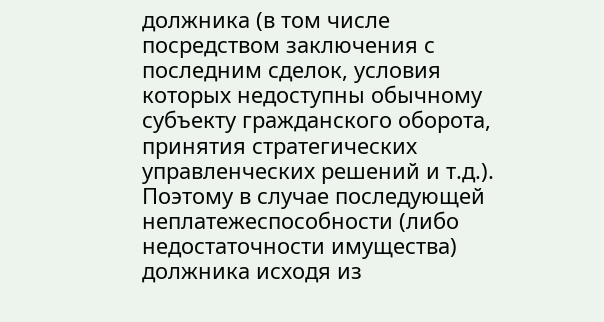должника (в том числе посредством заключения с последним сделок, условия которых недоступны обычному субъекту гражданского оборота, принятия стратегических управленческих решений и т.д.). Поэтому в случае последующей неплатежеспособности (либо недостаточности имущества) должника исходя из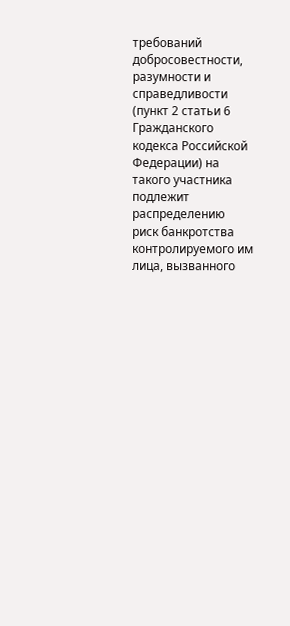требований добросовестности, разумности и справедливости (пункт 2 статьи 6 Гражданского кодекса Российской Федерации) на такого участника подлежит распределению риск банкротства контролируемого им лица, вызванного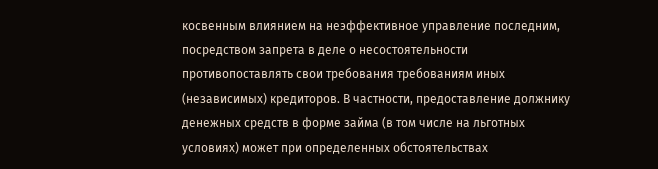косвенным влиянием на неэффективное управление последним, посредством запрета в деле о несостоятельности противопоставлять свои требования требованиям иных (независимых) кредиторов. В частности, предоставление должнику денежных средств в форме займа (в том числе на льготных условиях) может при определенных обстоятельствах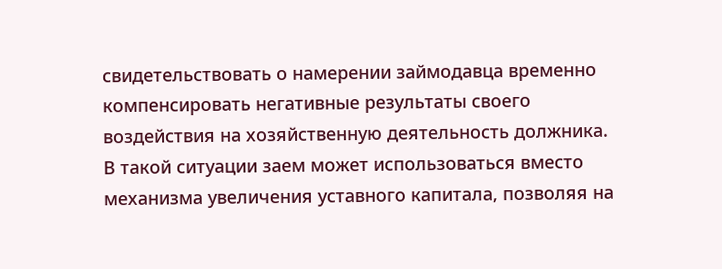свидетельствовать о намерении займодавца временно компенсировать негативные результаты своего воздействия на хозяйственную деятельность должника. В такой ситуации заем может использоваться вместо механизма увеличения уставного капитала, позволяя на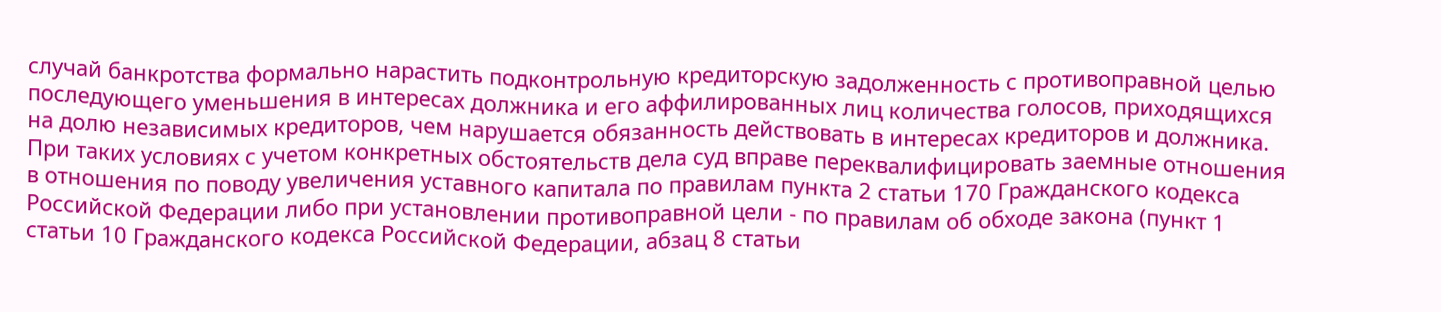случай банкротства формально нарастить подконтрольную кредиторскую задолженность с противоправной целью последующего уменьшения в интересах должника и его аффилированных лиц количества голосов, приходящихся на долю независимых кредиторов, чем нарушается обязанность действовать в интересах кредиторов и должника. При таких условиях с учетом конкретных обстоятельств дела суд вправе переквалифицировать заемные отношения в отношения по поводу увеличения уставного капитала по правилам пункта 2 статьи 170 Гражданского кодекса Российской Федерации либо при установлении противоправной цели - по правилам об обходе закона (пункт 1 статьи 10 Гражданского кодекса Российской Федерации, абзац 8 статьи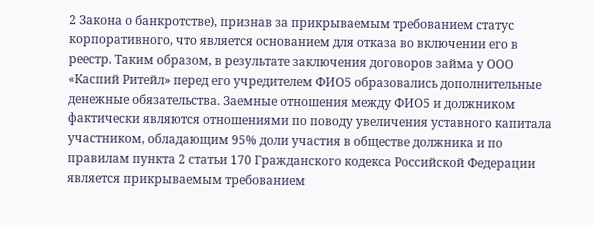2 Закона о банкротстве), признав за прикрываемым требованием статус корпоративного, что является основанием для отказа во включении его в реестр. Таким образом, в результате заключения договоров займа у ООО «Каспий Ритейл» перед его учредителем ФИО5 образовались дополнительные денежные обязательства. Заемные отношения между ФИО5 и должником фактически являются отношениями по поводу увеличения уставного капитала участником, обладающим 95% доли участия в обществе должника и по правилам пункта 2 статьи 170 Гражданского кодекса Российской Федерации является прикрываемым требованием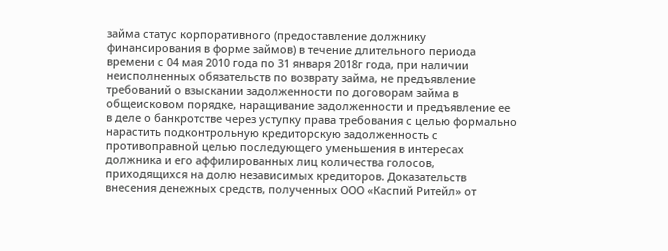займа статус корпоративного (предоставление должнику финансирования в форме займов) в течение длительного периода времени с 04 мая 2010 года по 31 января 2018г года, при наличии неисполненных обязательств по возврату займа, не предъявление требований о взыскании задолженности по договорам займа в общеисковом порядке, наращивание задолженности и предъявление ее в деле о банкротстве через уступку права требования с целью формально нарастить подконтрольную кредиторскую задолженность с противоправной целью последующего уменьшения в интересах должника и его аффилированных лиц количества голосов, приходящихся на долю независимых кредиторов. Доказательств внесения денежных средств, полученных ООО «Каспий Ритейл» от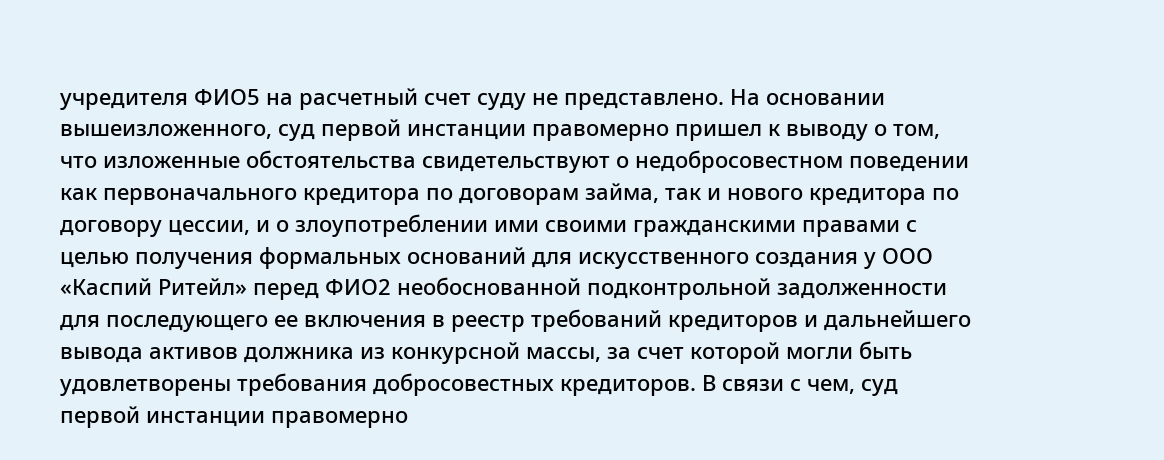учредителя ФИО5 на расчетный счет суду не представлено. На основании вышеизложенного, суд первой инстанции правомерно пришел к выводу о том, что изложенные обстоятельства свидетельствуют о недобросовестном поведении как первоначального кредитора по договорам займа, так и нового кредитора по договору цессии, и о злоупотреблении ими своими гражданскими правами с целью получения формальных оснований для искусственного создания у ООО «Каспий Ритейл» перед ФИО2 необоснованной подконтрольной задолженности для последующего ее включения в реестр требований кредиторов и дальнейшего вывода активов должника из конкурсной массы, за счет которой могли быть удовлетворены требования добросовестных кредиторов. В связи с чем, суд первой инстанции правомерно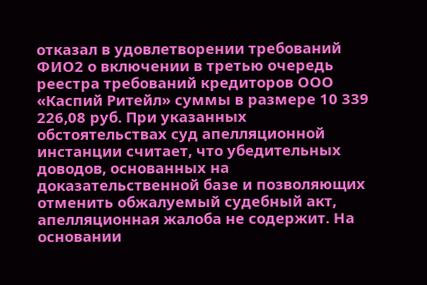отказал в удовлетворении требований ФИО2 о включении в третью очередь реестра требований кредиторов ООО «Каспий Ритейл» суммы в размере 10 339 226,08 руб. При указанных обстоятельствах суд апелляционной инстанции считает, что убедительных доводов, основанных на доказательственной базе и позволяющих отменить обжалуемый судебный акт, апелляционная жалоба не содержит. На основании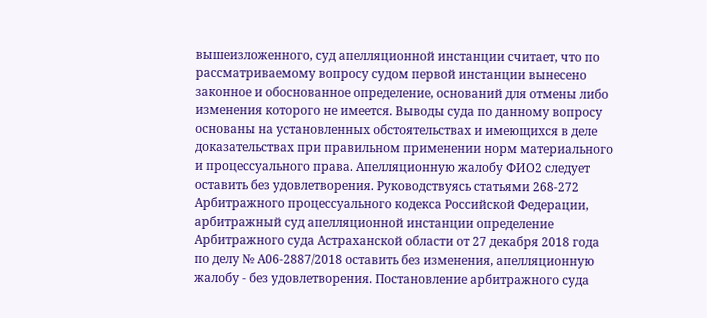вышеизложенного, суд апелляционной инстанции считает, что по рассматриваемому вопросу судом первой инстанции вынесено законное и обоснованное определение, оснований для отмены либо изменения которого не имеется. Выводы суда по данному вопросу основаны на установленных обстоятельствах и имеющихся в деле доказательствах при правильном применении норм материального и процессуального права. Апелляционную жалобу ФИО2 следует оставить без удовлетворения. Руководствуясь статьями 268-272 Арбитражного процессуального кодекса Российской Федерации, арбитражный суд апелляционной инстанции определение Арбитражного суда Астраханской области от 27 декабря 2018 года по делу № А06-2887/2018 оставить без изменения, апелляционную жалобу - без удовлетворения. Постановление арбитражного суда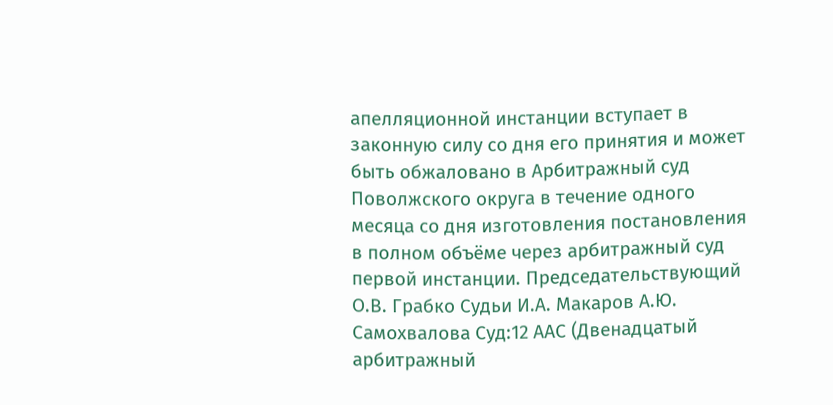апелляционной инстанции вступает в законную силу со дня его принятия и может быть обжаловано в Арбитражный суд Поволжского округа в течение одного месяца со дня изготовления постановления в полном объёме через арбитражный суд первой инстанции. Председательствующий О.В. Грабко Судьи И.А. Макаров А.Ю. Самохвалова Суд:12 ААС (Двенадцатый арбитражный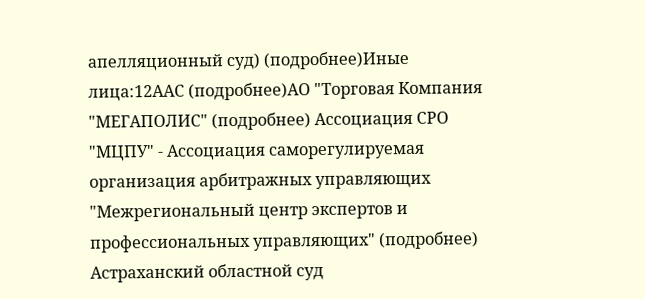апелляционный суд) (подробнее)Иные лица:12ААС (подробнее)АО "Торговая Компания "МЕГАПОЛИС" (подробнее) Ассоциация СРО "МЦПУ" - Ассоциация саморегулируемая организация арбитражных управляющих "Межрегиональный центр экспертов и профессиональных управляющих" (подробнее) Астраханский областной суд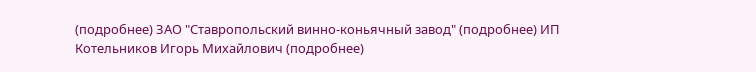(подробнее) ЗАО "Ставропольский винно-коньячный завод" (подробнее) ИП Котельников Игорь Михайлович (подробнее)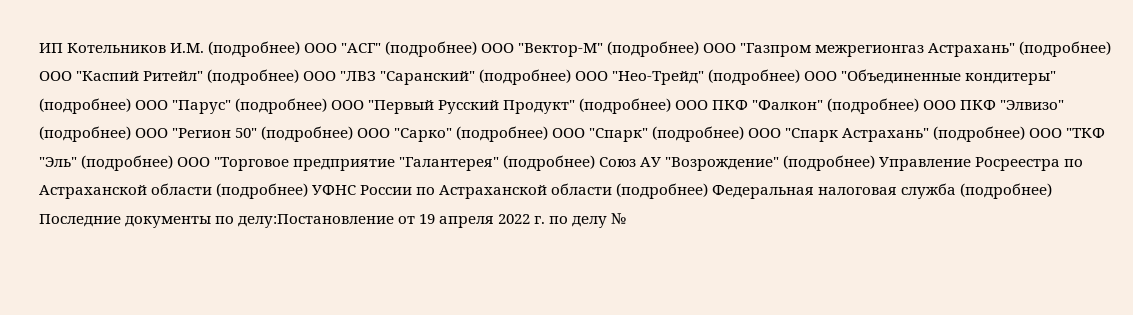ИП Котельников И.М. (подробнее) ООО "АСГ" (подробнее) ООО "Вектор-М" (подробнее) ООО "Газпром межрегионгаз Астрахань" (подробнее) ООО "Каспий Ритейл" (подробнее) ООО "ЛВЗ "Саранский" (подробнее) ООО "Нео-Трейд" (подробнее) ООО "Объединенные кондитеры" (подробнее) ООО "Парус" (подробнее) ООО "Первый Русский Продукт" (подробнее) ООО ПКФ "Фалкон" (подробнее) ООО ПКФ "Элвизо" (подробнее) ООО "Регион 50" (подробнее) ООО "Сарко" (подробнее) ООО "Спарк" (подробнее) ООО "Спарк Астрахань" (подробнее) ООО "ТКФ "Эль" (подробнее) ООО "Торговое предприятие "Галантерея" (подробнее) Союз АУ "Возрождение" (подробнее) Управление Росреестра по Астраханской области (подробнее) УФНС России по Астраханской области (подробнее) Федеральная налоговая служба (подробнее) Последние документы по делу:Постановление от 19 апреля 2022 г. по делу №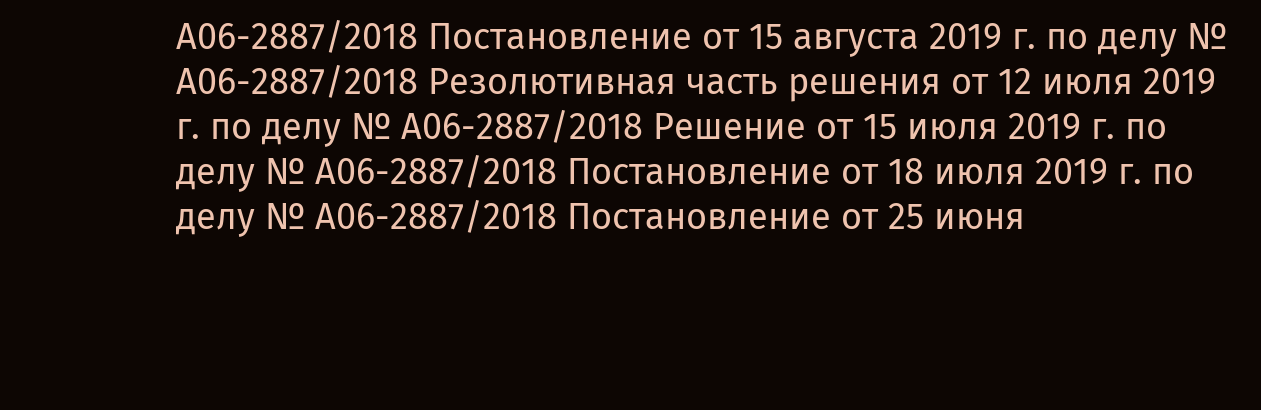А06-2887/2018 Постановление от 15 августа 2019 г. по делу № А06-2887/2018 Резолютивная часть решения от 12 июля 2019 г. по делу № А06-2887/2018 Решение от 15 июля 2019 г. по делу № А06-2887/2018 Постановление от 18 июля 2019 г. по делу № А06-2887/2018 Постановление от 25 июня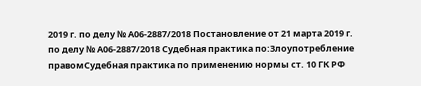2019 г. по делу № А06-2887/2018 Постановление от 21 марта 2019 г. по делу № А06-2887/2018 Судебная практика по:Злоупотребление правомСудебная практика по применению нормы ст. 10 ГК РФ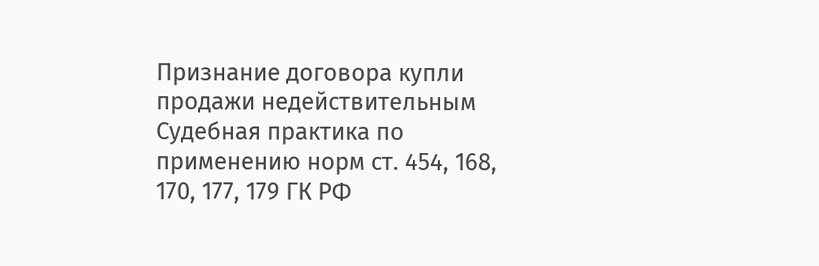Признание договора купли продажи недействительным Судебная практика по применению норм ст. 454, 168, 170, 177, 179 ГК РФ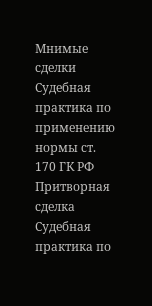Мнимые сделки Судебная практика по применению нормы ст. 170 ГК РФ Притворная сделка Судебная практика по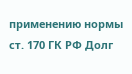применению нормы ст. 170 ГК РФ Долг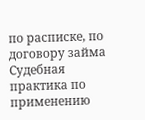по расписке, по договору займа Судебная практика по применению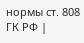нормы ст. 808 ГК РФ |